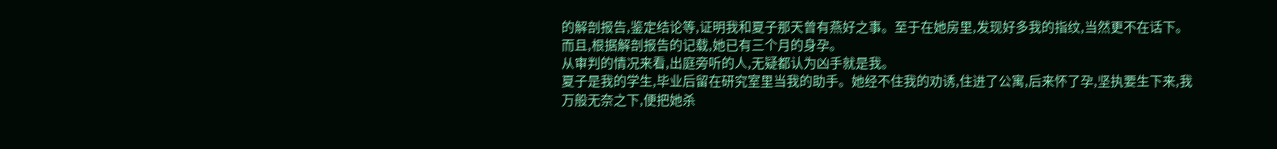的解剖报告,鉴定结论等,证明我和夏子那天曾有燕好之事。至于在她房里,发现好多我的指纹,当然更不在话下。
而且,根据解剖报告的记载,她已有三个月的身孕。
从审判的情况来看,出庭旁听的人,无疑都认为凶手就是我。
夏子是我的学生,毕业后留在研究室里当我的助手。她经不住我的劝诱,住进了公寓,后来怀了孕,坚执要生下来,我万般无奈之下,便把她杀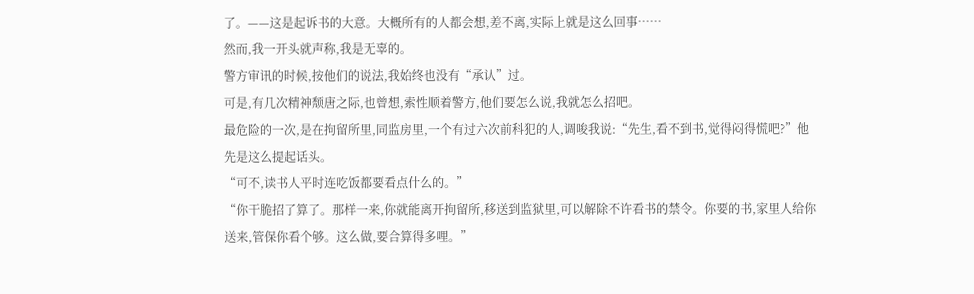了。——这是起诉书的大意。大概所有的人都会想,差不离,实际上就是这么回事……
然而,我一开头就声称,我是无辜的。
警方审讯的时候,按他们的说法,我始终也没有“承认”过。
可是,有几次精神颓唐之际,也曾想,索性顺着警方,他们要怎么说,我就怎么招吧。
最危险的一次,是在拘留所里,同监房里,一个有过六次前科犯的人,调唆我说:“先生,看不到书,觉得闷得慌吧?”他先是这么提起话头。
“可不,读书人平时连吃饭都要看点什么的。”
“你干脆招了算了。那样一来,你就能离开拘留所,移送到监狱里,可以解除不许看书的禁令。你要的书,家里人给你送来,管保你看个够。这么做,要合算得多哩。”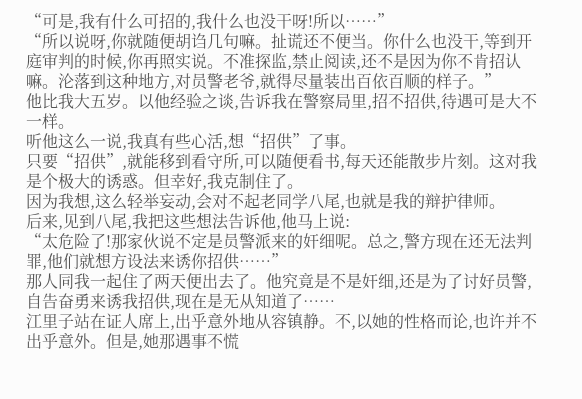“可是,我有什么可招的,我什么也没干呀!所以……”
“所以说呀,你就随便胡诌几句嘛。扯谎还不便当。你什么也没干,等到开庭审判的时候,你再照实说。不准探监,禁止阅读,还不是因为你不肯招认嘛。沦落到这种地方,对员警老爷,就得尽量装出百依百顺的样子。”
他比我大五岁。以他经验之谈,告诉我在警察局里,招不招供,待遇可是大不一样。
听他这么一说,我真有些心活,想“招供”了事。
只要“招供”,就能移到看守所,可以随便看书,每天还能散步片刻。这对我是个极大的诱惑。但幸好,我克制住了。
因为我想,这么轻举妄动,会对不起老同学八尾,也就是我的辩护律师。
后来,见到八尾,我把这些想法告诉他,他马上说:
“太危险了!那家伙说不定是员警派来的奸细呢。总之,警方现在还无法判罪,他们就想方设法来诱你招供……”
那人同我一起住了两天便出去了。他究竟是不是奸细,还是为了讨好员警,自告奋勇来诱我招供,现在是无从知道了……
江里子站在证人席上,出乎意外地从容镇静。不,以她的性格而论,也许并不出乎意外。但是,她那遇事不慌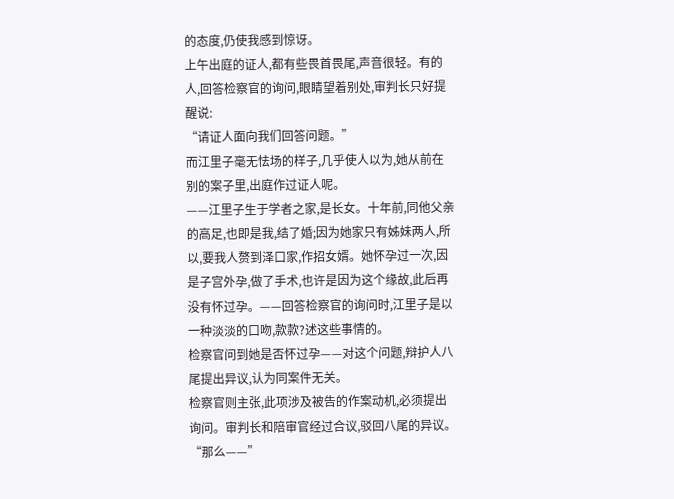的态度,仍使我感到惊讶。
上午出庭的证人,都有些畏首畏尾,声音很轻。有的人,回答检察官的询问,眼睛望着别处,审判长只好提醒说:
“请证人面向我们回答问题。”
而江里子毫无怯场的样子,几乎使人以为,她从前在别的案子里,出庭作过证人呢。
——江里子生于学者之家,是长女。十年前,同他父亲的高足,也即是我,结了婚;因为她家只有姊妹两人,所以,要我人赘到泽口家,作招女婿。她怀孕过一次,因是子宫外孕,做了手术,也许是因为这个缘故,此后再没有怀过孕。——回答检察官的询问时,江里子是以一种淡淡的口吻,款款?述这些事情的。
检察官问到她是否怀过孕——对这个问题,辩护人八尾提出异议,认为同案件无关。
检察官则主张,此项涉及被告的作案动机,必须提出询问。审判长和陪审官经过合议,驳回八尾的异议。
“那么——”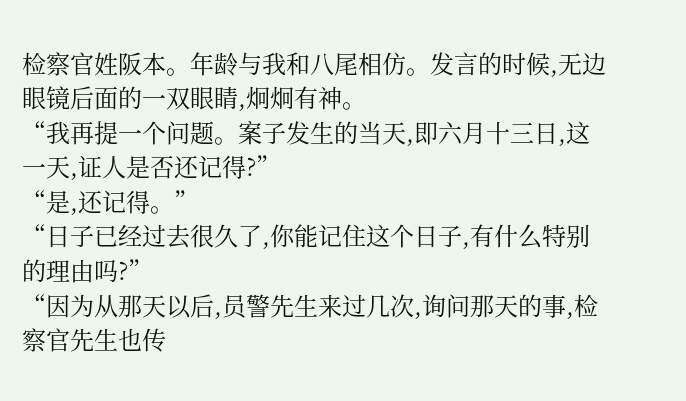检察官姓阪本。年龄与我和八尾相仿。发言的时候,无边眼镜后面的一双眼睛,炯炯有神。
“我再提一个问题。案子发生的当天,即六月十三日,这一天,证人是否还记得?”
“是,还记得。”
“日子已经过去很久了,你能记住这个日子,有什么特别的理由吗?”
“因为从那天以后,员警先生来过几次,询问那天的事,检察官先生也传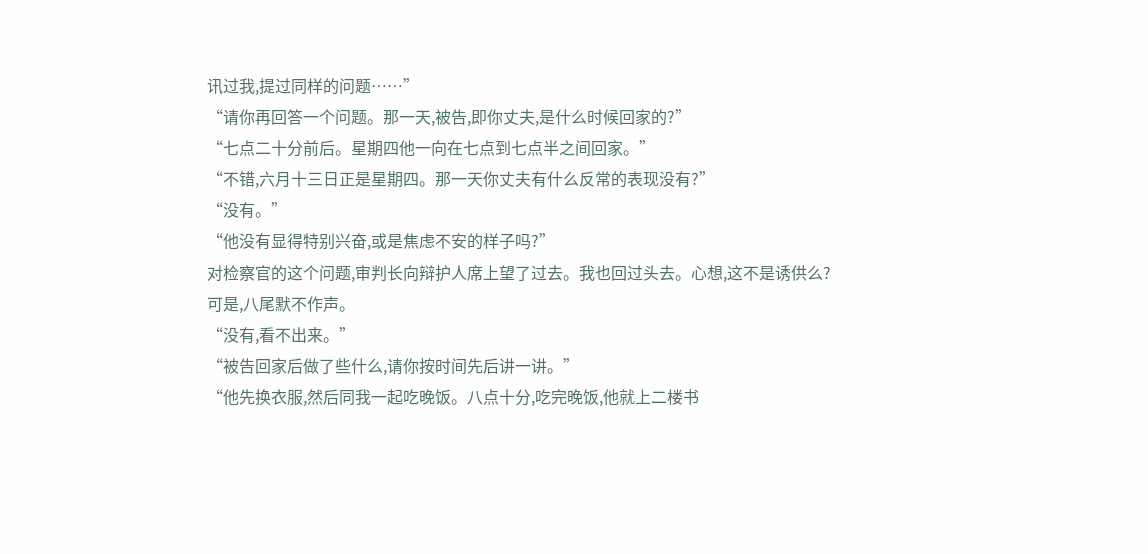讯过我,提过同样的问题……”
“请你再回答一个问题。那一天,被告,即你丈夫,是什么时候回家的?”
“七点二十分前后。星期四他一向在七点到七点半之间回家。”
“不错,六月十三日正是星期四。那一天你丈夫有什么反常的表现没有?”
“没有。”
“他没有显得特别兴奋,或是焦虑不安的样子吗?”
对检察官的这个问题,审判长向辩护人席上望了过去。我也回过头去。心想,这不是诱供么?
可是,八尾默不作声。
“没有,看不出来。”
“被告回家后做了些什么,请你按时间先后讲一讲。”
“他先换衣服,然后同我一起吃晚饭。八点十分,吃完晚饭,他就上二楼书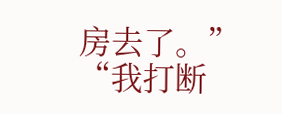房去了。”
“我打断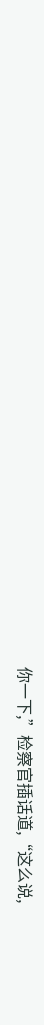你一下,”检察官插话道,“这么说,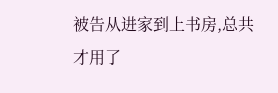被告从进家到上书房,总共才用了